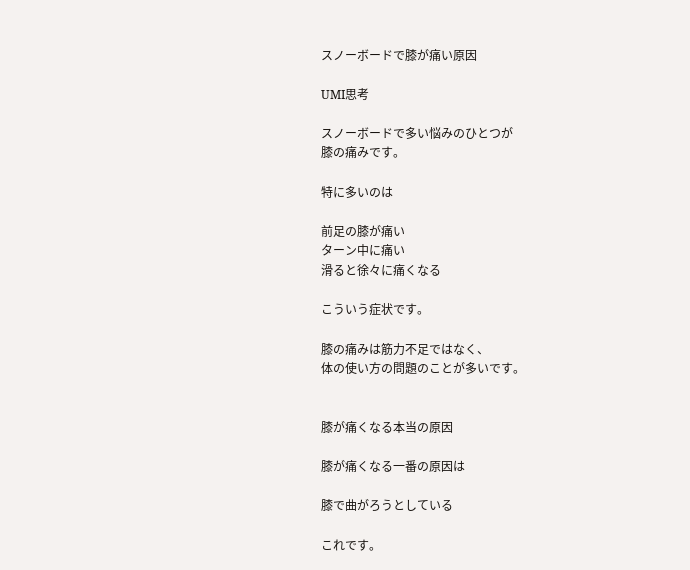スノーボードで膝が痛い原因

UMI思考

スノーボードで多い悩みのひとつが
膝の痛みです。

特に多いのは

前足の膝が痛い
ターン中に痛い
滑ると徐々に痛くなる

こういう症状です。

膝の痛みは筋力不足ではなく、
体の使い方の問題のことが多いです。


膝が痛くなる本当の原因

膝が痛くなる一番の原因は

膝で曲がろうとしている

これです。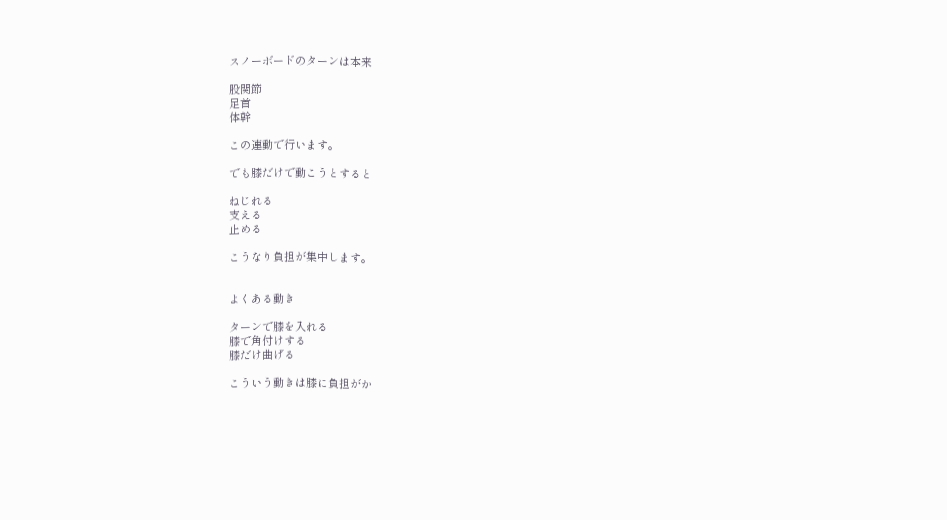スノーボードのターンは本来

股関節
足首
体幹

この連動で行います。

でも膝だけで動こうとすると

ねじれる
支える
止める

こうなり負担が集中します。


よくある動き

ターンで膝を入れる
膝で角付けする
膝だけ曲げる

こういう動きは膝に負担がか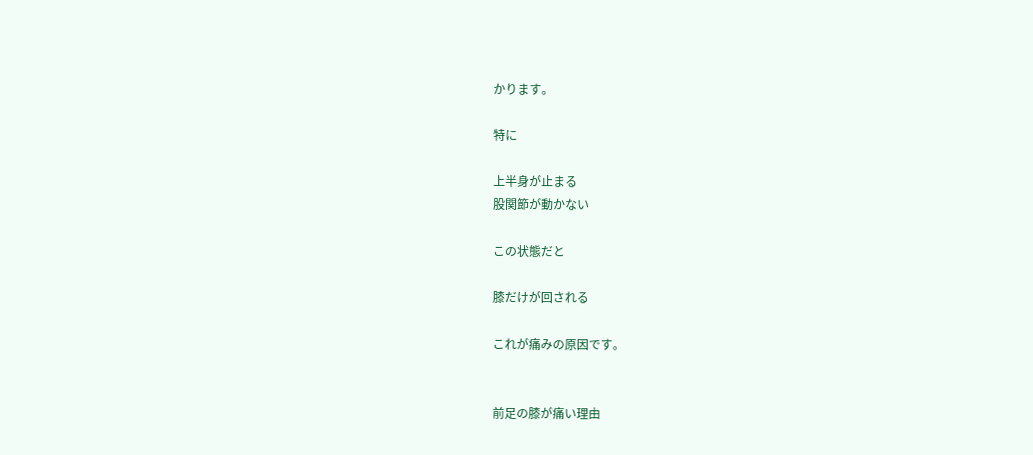かります。

特に

上半身が止まる
股関節が動かない

この状態だと

膝だけが回される

これが痛みの原因です。


前足の膝が痛い理由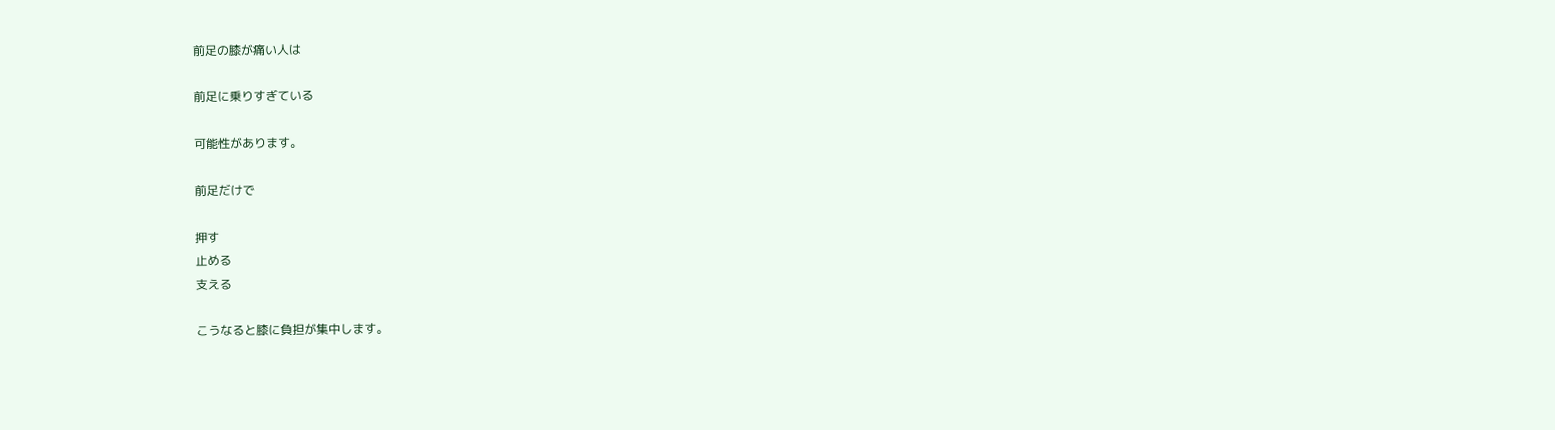前足の膝が痛い人は

前足に乗りすぎている

可能性があります。

前足だけで

押す
止める
支える

こうなると膝に負担が集中します。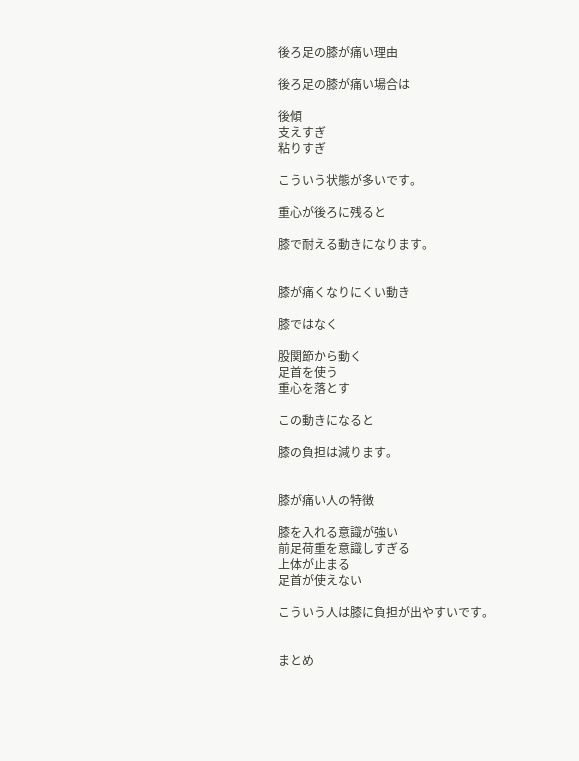後ろ足の膝が痛い理由

後ろ足の膝が痛い場合は

後傾
支えすぎ
粘りすぎ

こういう状態が多いです。

重心が後ろに残ると

膝で耐える動きになります。


膝が痛くなりにくい動き

膝ではなく

股関節から動く
足首を使う
重心を落とす

この動きになると

膝の負担は減ります。


膝が痛い人の特徴

膝を入れる意識が強い
前足荷重を意識しすぎる
上体が止まる
足首が使えない

こういう人は膝に負担が出やすいです。


まとめ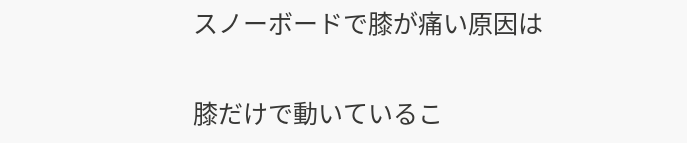スノーボードで膝が痛い原因は

膝だけで動いているこ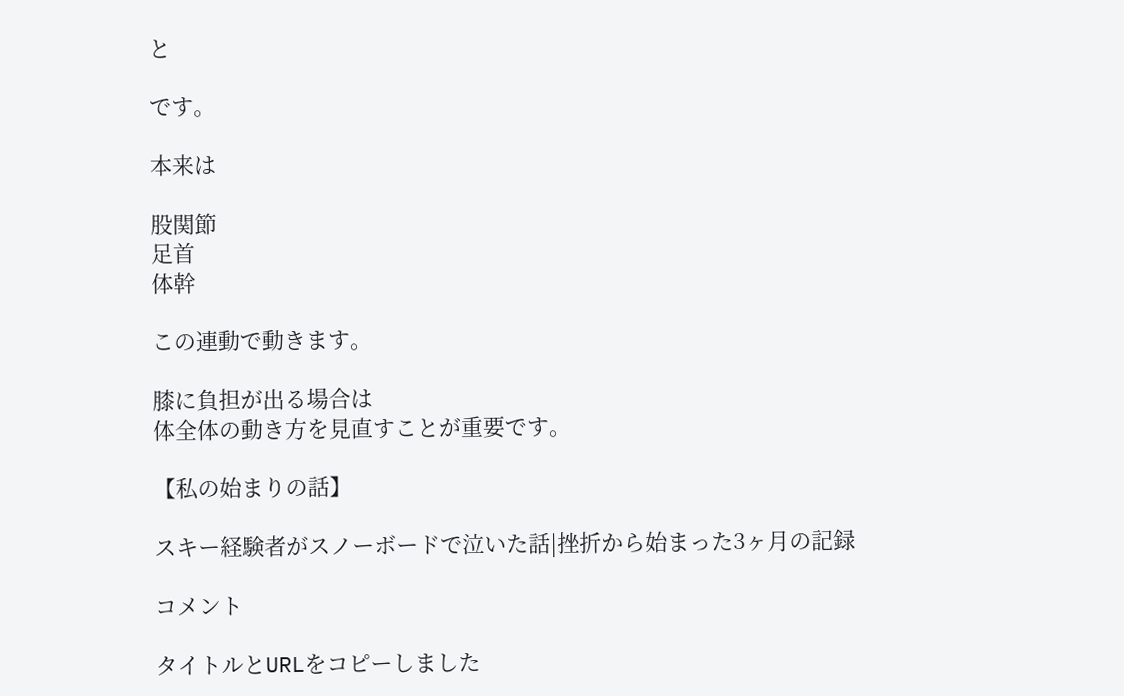と

です。

本来は

股関節
足首
体幹

この連動で動きます。

膝に負担が出る場合は
体全体の動き方を見直すことが重要です。

【私の始まりの話】

スキー経験者がスノーボードで泣いた話|挫折から始まった3ヶ月の記録

コメント

タイトルとURLをコピーしました